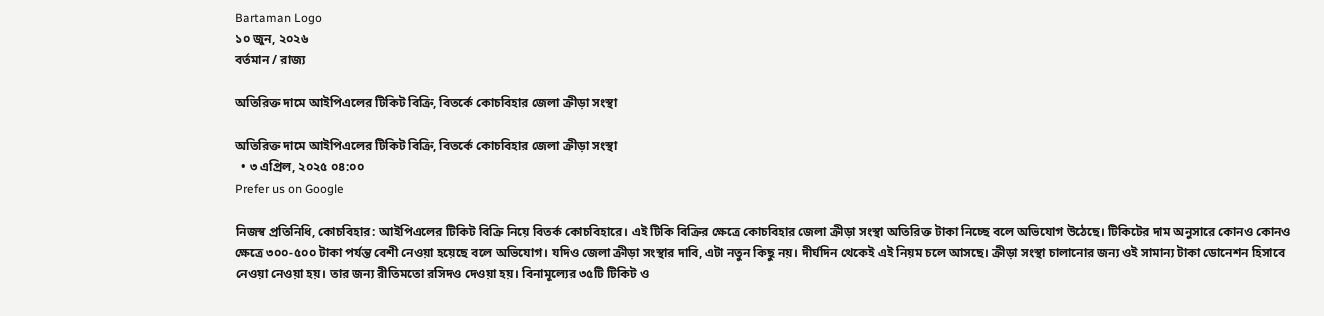Bartaman Logo
১০ জুন, ২০২৬
বর্তমান / রাজ্য

অতিরিক্ত দামে আইপিএলের টিকিট বিক্রি, বিতর্কে কোচবিহার জেলা ক্রীড়া সংস্থা

অতিরিক্ত দামে আইপিএলের টিকিট বিক্রি, বিতর্কে কোচবিহার জেলা ক্রীড়া সংস্থা
  • ৩ এপ্রিল, ২০২৫ ০৪:০০
Prefer us on Google

নিজস্ব প্রতিনিধি, কোচবিহার: আইপিএলের টিকিট বিক্রি নিয়ে বিতর্ক কোচবিহারে। এই টিকি বিক্রির ক্ষেত্রে কোচবিহার জেলা ক্রীড়া সংস্থা অতিরিক্ত টাকা নিচ্ছে বলে অভিযোগ উঠেছে। টিকিটের দাম অনুসারে কোনও কোনও ক্ষেত্রে ৩০০-৫০০ টাকা পর্যন্ত বেশী নেওয়া হয়েছে বলে অভিযোগ। যদিও জেলা ক্রীড়া সংস্থার দাবি, এটা নতুন কিছু নয়। দীর্ঘদিন থেকেই এই নিয়ম চলে আসছে। ক্রীড়া সংস্থা চালানোর জন্য ওই সামান্য টাকা ডোনেশন হিসাবে নেওয়া নেওয়া হয়। তার জন্য রীতিমতো রসিদও দেওয়া হয়। বিনামূল্যের ৩৫টি টিকিট ও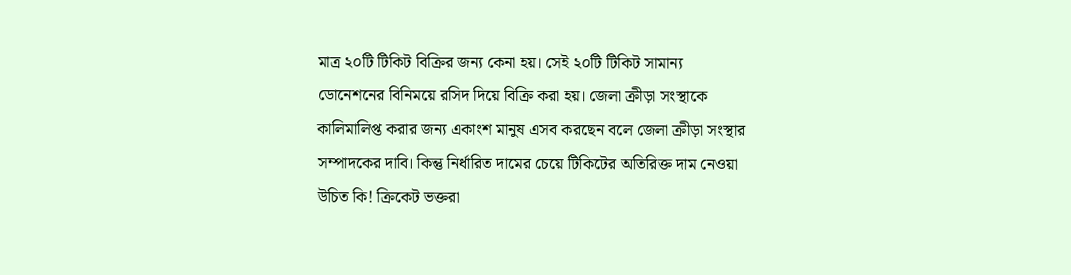মাত্র ২০টি টিকিট বিক্রির জন্য কেনা হয়। সেই ২০টি টিকিট সামান্য ডোনেশনের বিনিময়ে রসিদ দিয়ে বিক্রি করা হয়। জেলা ক্রীড়া সংস্থাকে কালিমালিপ্ত করার জন্য একাংশ মানুষ এসব করছেন বলে জেলা ক্রীড়া সংস্থার সম্পাদকের দাবি। কিন্তু নির্ধারিত দামের চেয়ে টিকিটের অতিরিক্ত দাম নেওয়া উচিত কি! ক্রিকেট ভক্তরা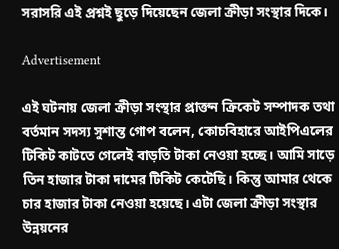সরাসরি এই প্রশ্নই ছুড়ে দিয়েছেন জেলা ক্রীড়া সংস্থার দিকে।

Advertisement

এই ঘটনায় জেলা ক্রীড়া সংস্থার প্রাক্তন ক্রিকেট সম্পাদক তথা বর্তমান সদস্য সুশান্ত গোপ বলেন, কোচবিহারে আইপিএলের টিকিট কাটতে গেলেই বাড়তি টাকা নেওয়া হচ্ছে। আমি সাড়ে তিন হাজার টাকা দামের টিকিট কেটেছি। কিন্তু আমার থেকে চার হাজার টাকা নেওয়া হয়েছে। এটা জেলা ক্রীড়া সংস্থার উন্নয়নের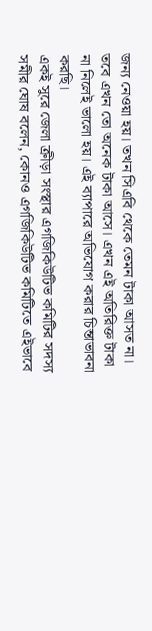জন্য নেওয়া হয়। তখন সিএবি থেকে তেমন টাকা আসত না। তবে এখন তো অনেক টাকা আসে। এখন এই অতিরিক্ত টাকা না নিলেই ভালো হয়। এই ব্যাপারে অভিযোগ করার চিন্তাভাবনা করছি।
একই সুরে জেলা ক্রীড়া সংস্থার এগজিকিউটিভ কমিটির সদস্য সমীর ঘোষ বলেন, কোনও এগজিকিউটিভ কমিটিতে এইভাবে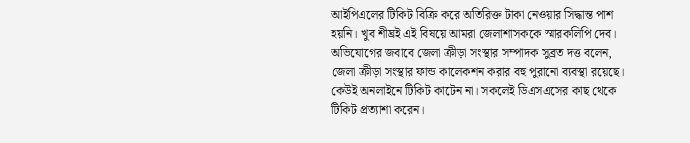আইপিএলের টিকিট বিক্রি করে অতিরিক্ত টাকা নেওয়ার সিদ্ধান্ত পাশ হয়নি। খুব শীঘ্রই এই বিষয়ে আমরা জেলাশাসককে স্মারকলিপি দেব।
অভিযোগের জবাবে জেলা ক্রীড়া সংস্থার সম্পাদক সুব্রত দত্ত বলেন, জেলা ক্রীড়া সংস্থার ফান্ড কালেকশন করার বহু পুরানো ব্যবস্থা রয়েছে। কেউই অনলাইনে টিকিট কাটেন না। সকলেই ডিএসএসের কাছ থেকে টিকিট প্রত্যাশা করেন।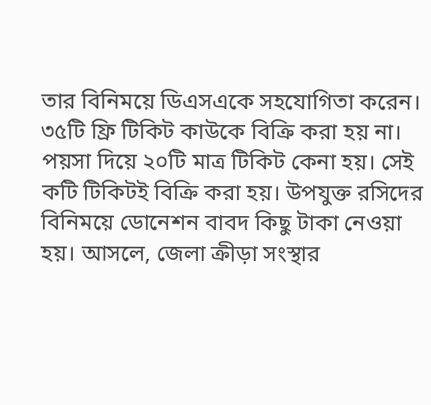তার বিনিময়ে ডিএসএকে সহযোগিতা করেন। ৩৫টি ফ্রি টিকিট কাউকে বিক্রি করা হয় না। পয়সা দিয়ে ২০টি মাত্র টিকিট কেনা হয়। সেই কটি টিকিটই বিক্রি করা হয়। উপযুক্ত রসিদের বিনিময়ে ডোনেশন বাবদ কিছু টাকা নেওয়া হয়। আসলে, জেলা ক্রীড়া সংস্থার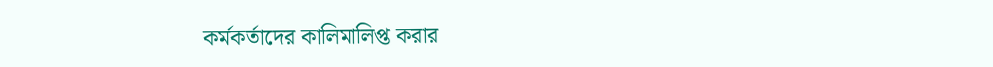কর্মকর্তাদের কালিমালিপ্ত করার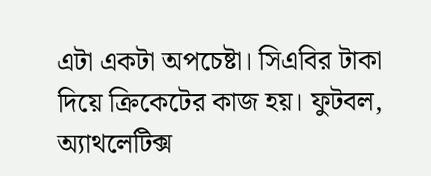এটা একটা অপচেষ্টা। সিএবির টাকা দিয়ে ক্রিকেটের কাজ হয়। ফুটবল, অ্যাথলেটিক্স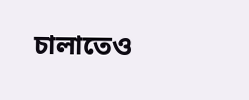চালাতেও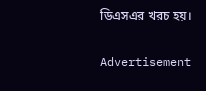ডিএসএর খরচ হয়।

Advertisement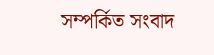সম্পর্কিত সংবাদ